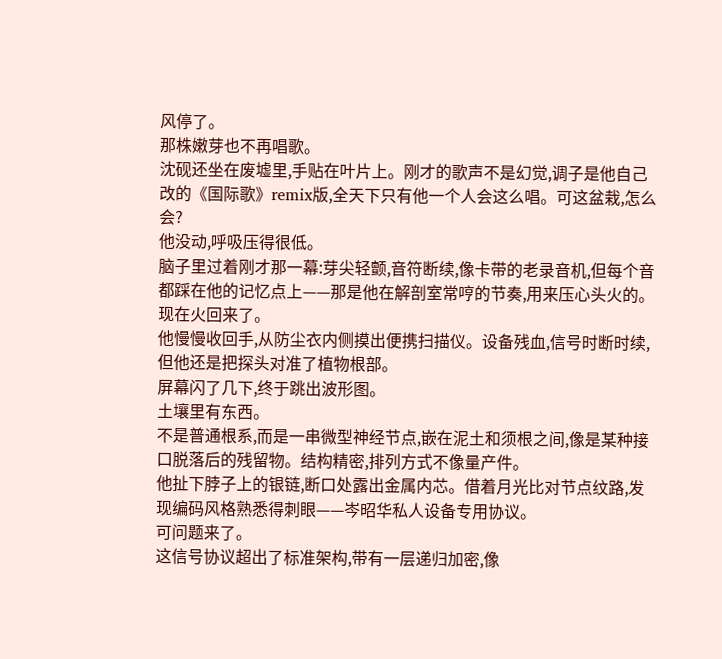风停了。
那株嫩芽也不再唱歌。
沈砚还坐在废墟里,手贴在叶片上。刚才的歌声不是幻觉,调子是他自己改的《国际歌》remix版,全天下只有他一个人会这么唱。可这盆栽,怎么会?
他没动,呼吸压得很低。
脑子里过着刚才那一幕:芽尖轻颤,音符断续,像卡带的老录音机,但每个音都踩在他的记忆点上——那是他在解剖室常哼的节奏,用来压心头火的。
现在火回来了。
他慢慢收回手,从防尘衣内侧摸出便携扫描仪。设备残血,信号时断时续,但他还是把探头对准了植物根部。
屏幕闪了几下,终于跳出波形图。
土壤里有东西。
不是普通根系,而是一串微型神经节点,嵌在泥土和须根之间,像是某种接口脱落后的残留物。结构精密,排列方式不像量产件。
他扯下脖子上的银链,断口处露出金属内芯。借着月光比对节点纹路,发现编码风格熟悉得刺眼——岑昭华私人设备专用协议。
可问题来了。
这信号协议超出了标准架构,带有一层递归加密,像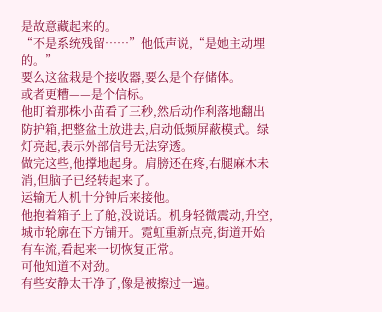是故意藏起来的。
“不是系统残留……”他低声说,“是她主动埋的。”
要么这盆栽是个接收器,要么是个存储体。
或者更糟——是个信标。
他盯着那株小苗看了三秒,然后动作利落地翻出防护箱,把整盆土放进去,启动低频屏蔽模式。绿灯亮起,表示外部信号无法穿透。
做完这些,他撑地起身。肩膀还在疼,右腿麻木未消,但脑子已经转起来了。
运输无人机十分钟后来接他。
他抱着箱子上了舱,没说话。机身轻微震动,升空,城市轮廓在下方铺开。霓虹重新点亮,街道开始有车流,看起来一切恢复正常。
可他知道不对劲。
有些安静太干净了,像是被擦过一遍。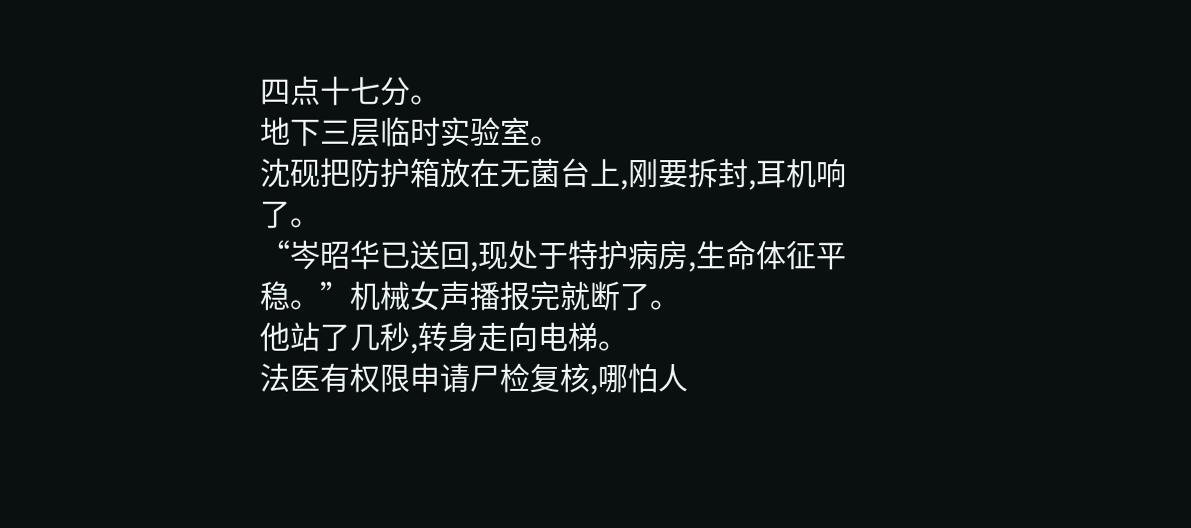四点十七分。
地下三层临时实验室。
沈砚把防护箱放在无菌台上,刚要拆封,耳机响了。
“岑昭华已送回,现处于特护病房,生命体征平稳。”机械女声播报完就断了。
他站了几秒,转身走向电梯。
法医有权限申请尸检复核,哪怕人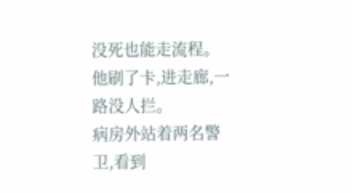没死也能走流程。他刷了卡,进走廊,一路没人拦。
病房外站着两名警卫,看到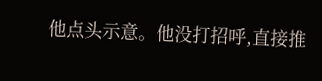他点头示意。他没打招呼,直接推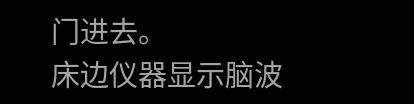门进去。
床边仪器显示脑波